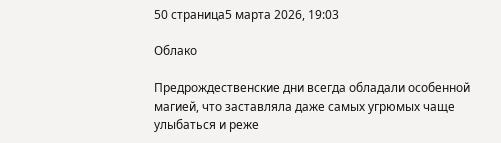50 страница5 марта 2026, 19:03

Облако

Предрождественские дни всегда обладали особенной магией, что заставляла даже самых угрюмых чаще улыбаться и реже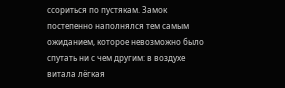ссориться по пустякам. Замок постепенно наполнялся тем самым ожиданием, которое невозможно было спутать ни с чем другим: в воздухе витала лёгкая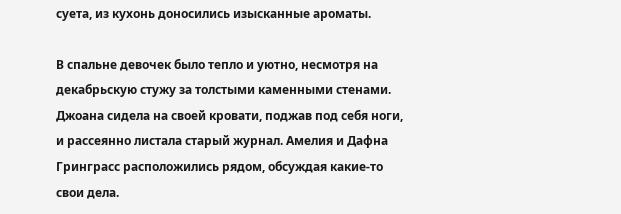суета, из кухонь доносились изысканные ароматы.

В спальне девочек было тепло и уютно, несмотря на декабрьскую стужу за толстыми каменными стенами. Джоана сидела на своей кровати, поджав под себя ноги, и рассеянно листала старый журнал. Амелия и Дафна Гринграсс расположились рядом, обсуждая какие-то свои дела.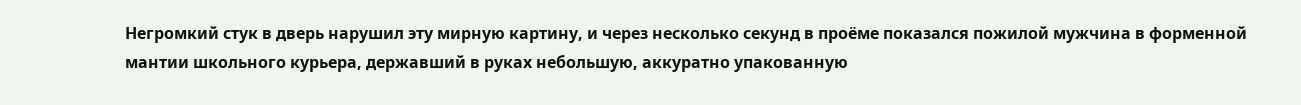Негромкий стук в дверь нарушил эту мирную картину, и через несколько секунд в проёме показался пожилой мужчина в форменной мантии школьного курьера, державший в руках небольшую, аккуратно упакованную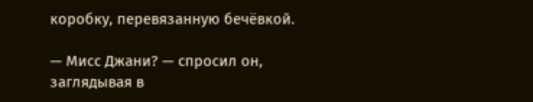коробку, перевязанную бечёвкой.

— Мисс Джани? — спросил он, заглядывая в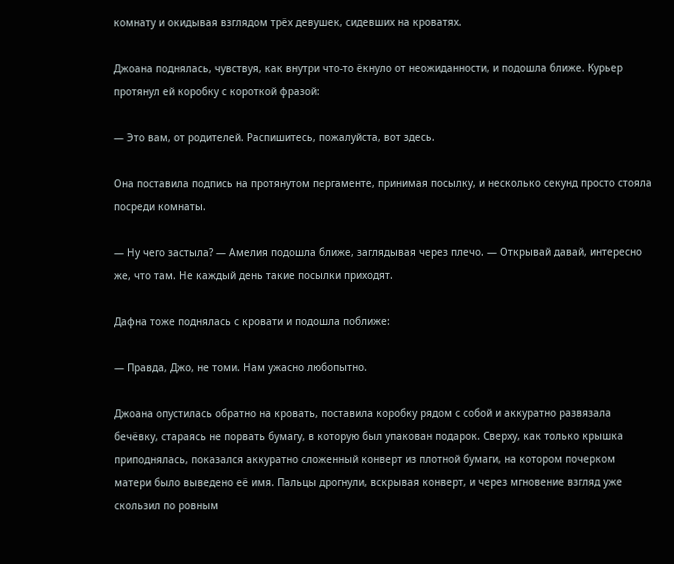комнату и окидывая взглядом трёх девушек, сидевших на кроватях.

Джоана поднялась, чувствуя, как внутри что-то ёкнуло от неожиданности, и подошла ближе. Курьер протянул ей коробку с короткой фразой:

— Это вам, от родителей. Распишитесь, пожалуйста, вот здесь.

Она поставила подпись на протянутом пергаменте, принимая посылку, и несколько секунд просто стояла посреди комнаты.

— Ну чего застыла? — Амелия подошла ближе, заглядывая через плечо. — Открывай давай, интересно же, что там. Не каждый день такие посылки приходят.

Дафна тоже поднялась с кровати и подошла поближе:

— Правда, Джо, не томи. Нам ужасно любопытно.

Джоана опустилась обратно на кровать, поставила коробку рядом с собой и аккуратно развязала бечёвку, стараясь не порвать бумагу, в которую был упакован подарок. Сверху, как только крышка приподнялась, показался аккуратно сложенный конверт из плотной бумаги, на котором почерком матери было выведено её имя. Пальцы дрогнули, вскрывая конверт, и через мгновение взгляд уже скользил по ровным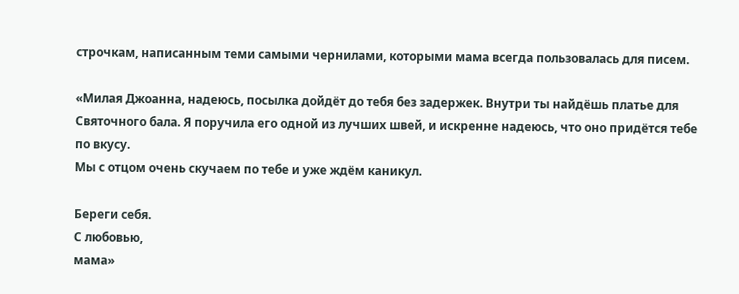строчкам, написанным теми самыми чернилами, которыми мама всегда пользовалась для писем.

«Милая Джоанна, надеюсь, посылка дойдёт до тебя без задержек. Внутри ты найдёшь платье для Святочного бала. Я поручила его одной из лучших швей, и искренне надеюсь, что оно придётся тебе по вкусу.
Мы с отцом очень скучаем по тебе и уже ждём каникул.

Береги себя.
С любовью,
мама»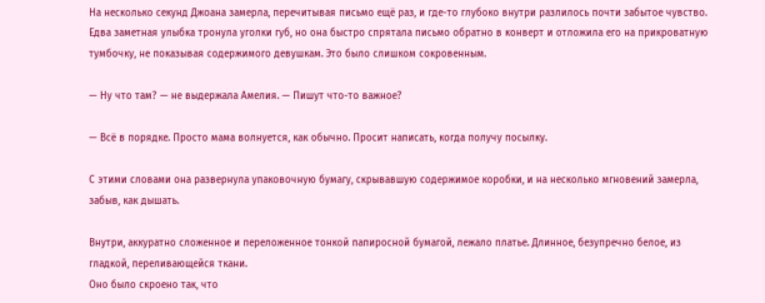На несколько секунд Джоана замерла, перечитывая письмо ещё раз, и где-то глубоко внутри разлилось почти забытое чувство. Едва заметная улыбка тронула уголки губ, но она быстро спрятала письмо обратно в конверт и отложила его на прикроватную тумбочку, не показывая содержимого девушкам. Это было слишком сокровенным.

— Ну что там? — не выдержала Амелия. — Пишут что-то важное?

— Всё в порядке. Просто мама волнуется, как обычно. Просит написать, когда получу посылку.

С этими словами она развернула упаковочную бумагу, скрывавшую содержимое коробки, и на несколько мгновений замерла, забыв, как дышать.

Внутри, аккуратно сложенное и переложенное тонкой папиросной бумагой, лежало платье. Длинное, безупречно белое, из гладкой, переливающейся ткани.
Оно было скроено так, что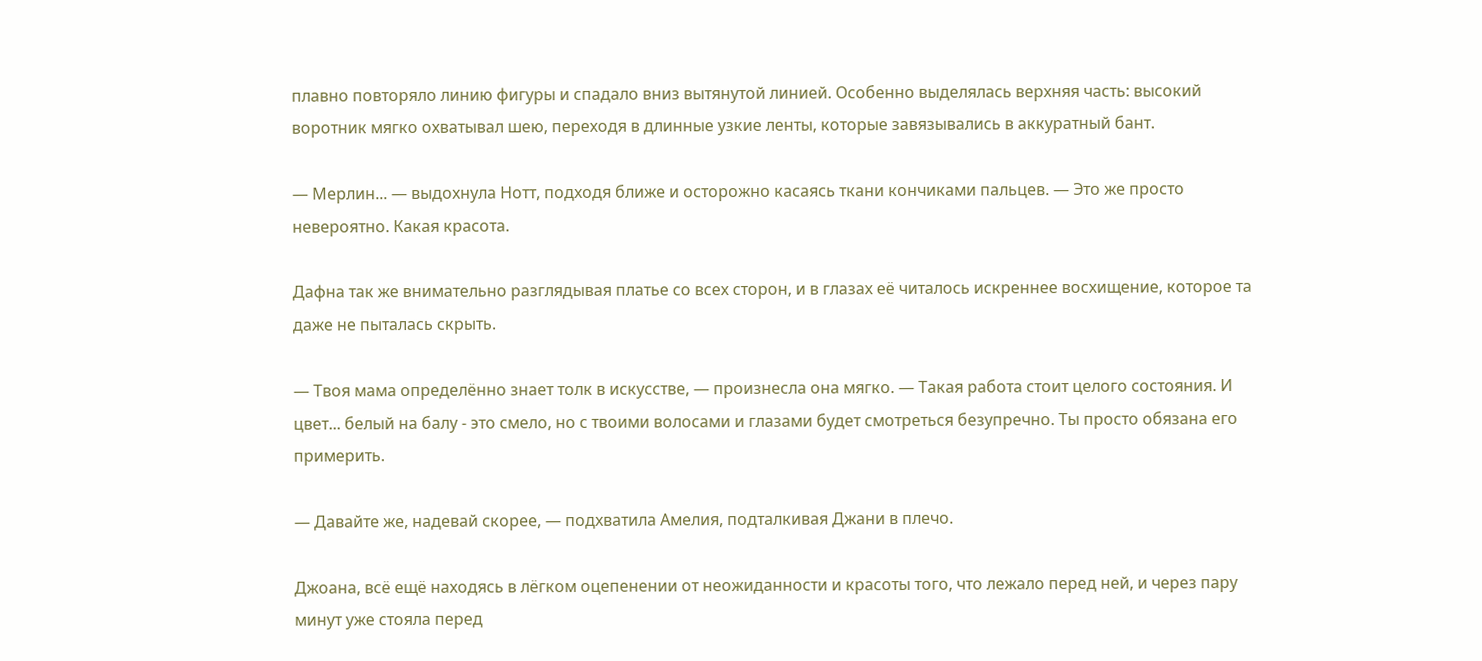плавно повторяло линию фигуры и спадало вниз вытянутой линией. Особенно выделялась верхняя часть: высокий воротник мягко охватывал шею, переходя в длинные узкие ленты, которые завязывались в аккуратный бант.

— Мерлин... — выдохнула Нотт, подходя ближе и осторожно касаясь ткани кончиками пальцев. — Это же просто невероятно. Какая красота.

Дафна так же внимательно разглядывая платье со всех сторон, и в глазах её читалось искреннее восхищение, которое та даже не пыталась скрыть.

— Твоя мама определённо знает толк в искусстве, — произнесла она мягко. — Такая работа стоит целого состояния. И цвет... белый на балу - это смело, но с твоими волосами и глазами будет смотреться безупречно. Ты просто обязана его примерить.

— Давайте же, надевай скорее, — подхватила Амелия, подталкивая Джани в плечо.

Джоана, всё ещё находясь в лёгком оцепенении от неожиданности и красоты того, что лежало перед ней, и через пару минут уже стояла перед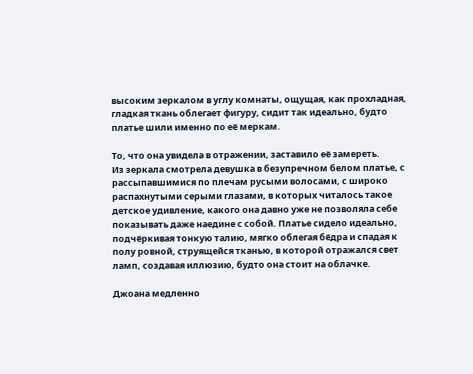высоким зеркалом в углу комнаты, ощущая, как прохладная, гладкая ткань облегает фигуру, сидит так идеально, будто платье шили именно по её меркам.

То, что она увидела в отражении, заставило её замереть.
Из зеркала смотрела девушка в безупречном белом платье, с рассыпавшимися по плечам русыми волосами, с широко распахнутыми серыми глазами, в которых читалось такое детское удивление, какого она давно уже не позволяла себе показывать даже наедине с собой. Платье сидело идеально, подчёркивая тонкую талию, мягко облегая бёдра и спадая к полу ровной, струящейся тканью, в которой отражался свет ламп, создавая иллюзию, будто она стоит на облачке.

Джоана медленно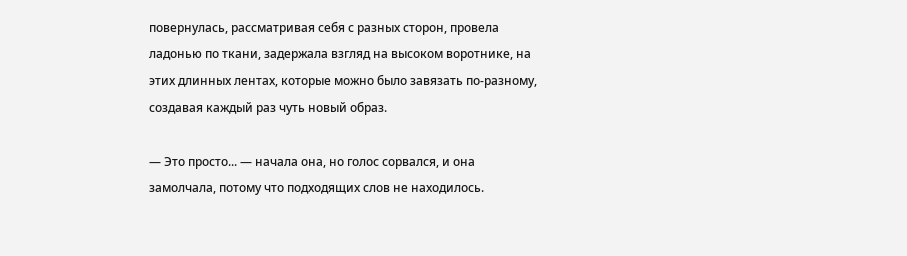повернулась, рассматривая себя с разных сторон, провела ладонью по ткани, задержала взгляд на высоком воротнике, на этих длинных лентах, которые можно было завязать по-разному, создавая каждый раз чуть новый образ.

— Это просто... — начала она, но голос сорвался, и она замолчала, потому что подходящих слов не находилось.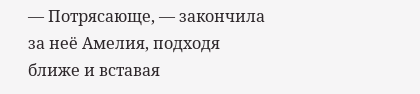— Потрясающе, — закончила за неё Амелия, подходя ближе и вставая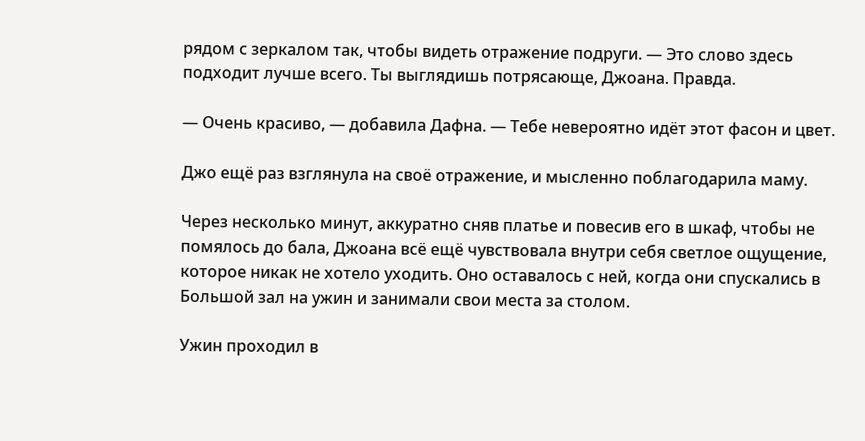рядом с зеркалом так, чтобы видеть отражение подруги. — Это слово здесь подходит лучше всего. Ты выглядишь потрясающе, Джоана. Правда.

— Очень красиво, — добавила Дафна. — Тебе невероятно идёт этот фасон и цвет.

Джо ещё раз взглянула на своё отражение, и мысленно поблагодарила маму.

Через несколько минут, аккуратно сняв платье и повесив его в шкаф, чтобы не помялось до бала, Джоана всё ещё чувствовала внутри себя светлое ощущение, которое никак не хотело уходить. Оно оставалось с ней, когда они спускались в Большой зал на ужин и занимали свои места за столом.

Ужин проходил в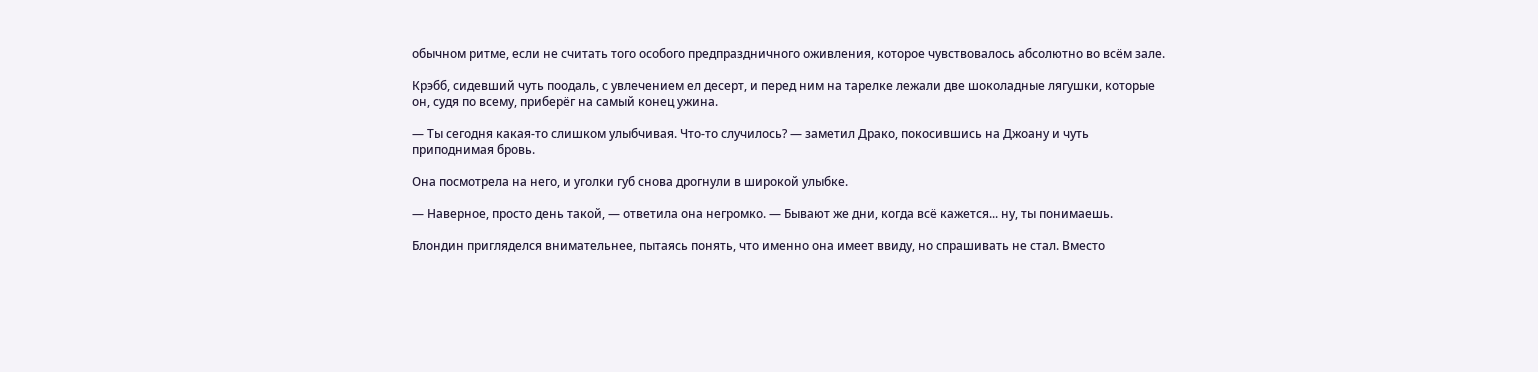обычном ритме, если не считать того особого предпраздничного оживления, которое чувствовалось абсолютно во всём зале.

Крэбб, сидевший чуть поодаль, с увлечением ел десерт, и перед ним на тарелке лежали две шоколадные лягушки, которые он, судя по всему, приберёг на самый конец ужина.

— Ты сегодня какая-то слишком улыбчивая. Что-то случилось? — заметил Драко, покосившись на Джоану и чуть приподнимая бровь.

Она посмотрела на него, и уголки губ снова дрогнули в широкой улыбке.

— Наверное, просто день такой, — ответила она негромко. — Бывают же дни, когда всё кажется... ну, ты понимаешь.

Блондин пригляделся внимательнее, пытаясь понять, что именно она имеет ввиду, но спрашивать не стал. Вместо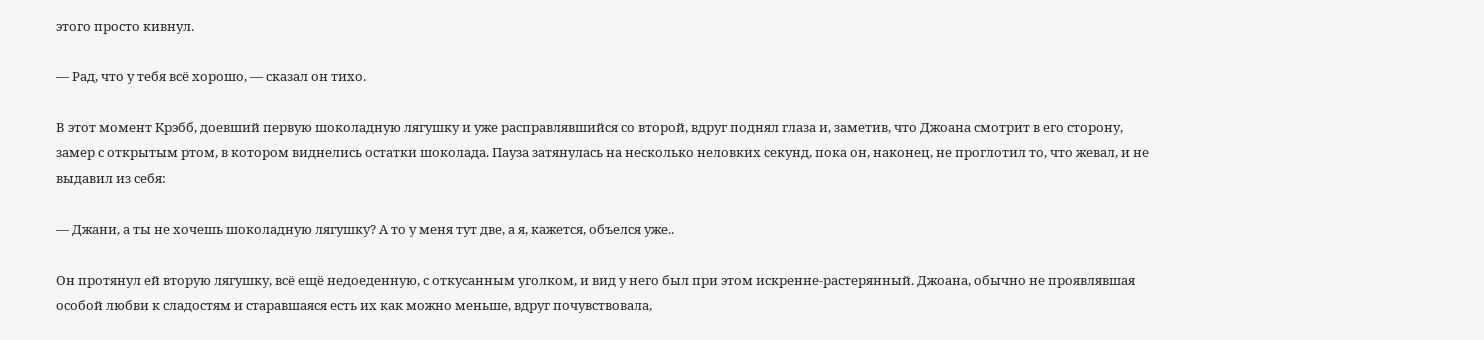этого просто кивнул.

— Рад, что у тебя всё хорошо, — сказал он тихо.

В этот момент Крэбб, доевший первую шоколадную лягушку и уже расправлявшийся со второй, вдруг поднял глаза и, заметив, что Джоана смотрит в его сторону, замер с открытым ртом, в котором виднелись остатки шоколада. Пауза затянулась на несколько неловких секунд, пока он, наконец, не проглотил то, что жевал, и не выдавил из себя:

— Джани, а ты не хочешь шоколадную лягушку? А то у меня тут две, а я, кажется, объелся уже..

Он протянул ей вторую лягушку, всё ещё недоеденную, с откусанным уголком, и вид у него был при этом искренне-растерянный. Джоана, обычно не проявлявшая особой любви к сладостям и старавшаяся есть их как можно меньше, вдруг почувствовала,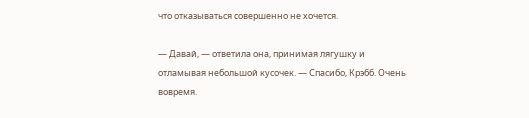что отказываться совершенно не хочется.

— Давай, — ответила она, принимая лягушку и отламывая небольшой кусочек. — Спасибо, Крэбб. Очень вовремя.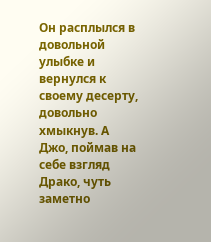Он расплылся в довольной улыбке и вернулся к своему десерту, довольно хмыкнув. А Джо, поймав на себе взгляд Драко, чуть заметно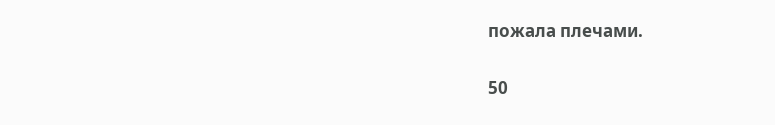пожала плечами.

50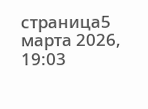страница5 марта 2026, 19:03